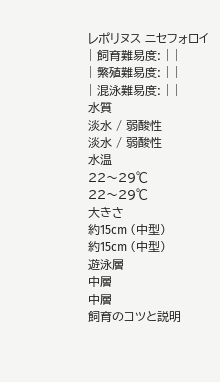レポリヌス ニセフォロイ
| 飼育難易度: | |
| 繁殖難易度: | |
| 混泳難易度: | |
水質
淡水 / 弱酸性
淡水 / 弱酸性
水温
22〜29℃
22〜29℃
大きさ
約15cm (中型)
約15cm (中型)
遊泳層
中層
中層
飼育のコツと説明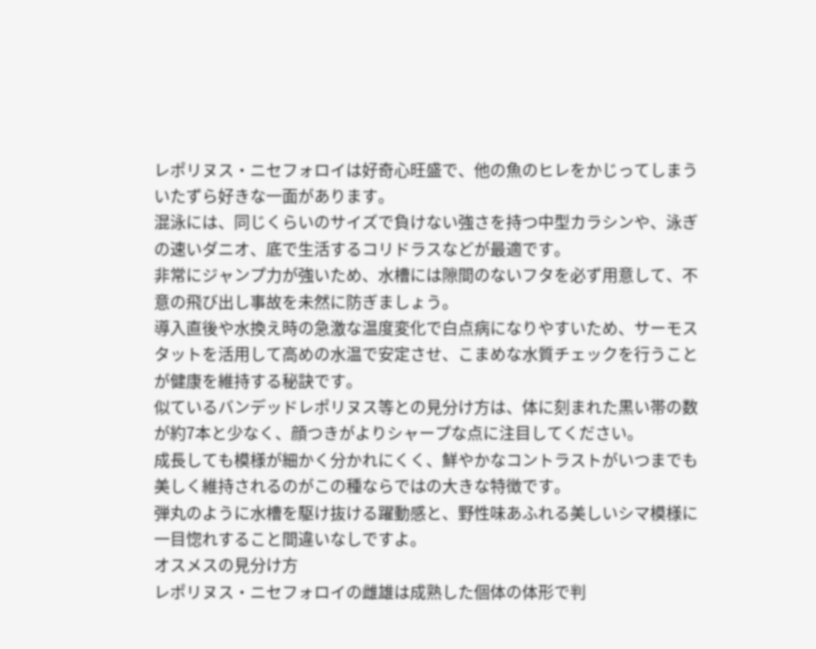レポリヌス・ニセフォロイは好奇心旺盛で、他の魚のヒレをかじってしまういたずら好きな一面があります。
混泳には、同じくらいのサイズで負けない強さを持つ中型カラシンや、泳ぎの速いダニオ、底で生活するコリドラスなどが最適です。
非常にジャンプ力が強いため、水槽には隙間のないフタを必ず用意して、不意の飛び出し事故を未然に防ぎましょう。
導入直後や水換え時の急激な温度変化で白点病になりやすいため、サーモスタットを活用して高めの水温で安定させ、こまめな水質チェックを行うことが健康を維持する秘訣です。
似ているバンデッドレポリヌス等との見分け方は、体に刻まれた黒い帯の数が約7本と少なく、顔つきがよりシャープな点に注目してください。
成長しても模様が細かく分かれにくく、鮮やかなコントラストがいつまでも美しく維持されるのがこの種ならではの大きな特徴です。
弾丸のように水槽を駆け抜ける躍動感と、野性味あふれる美しいシマ模様に一目惚れすること間違いなしですよ。
オスメスの見分け方
レポリヌス・ニセフォロイの雌雄は成熟した個体の体形で判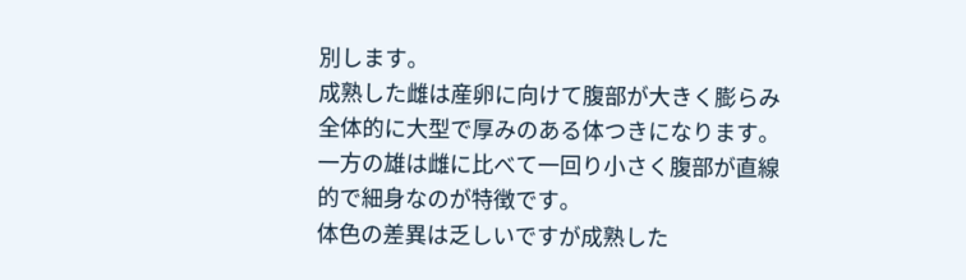別します。
成熟した雌は産卵に向けて腹部が大きく膨らみ全体的に大型で厚みのある体つきになります。
一方の雄は雌に比べて一回り小さく腹部が直線的で細身なのが特徴です。
体色の差異は乏しいですが成熟した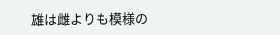雄は雌よりも模様の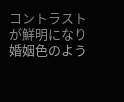コントラストが鮮明になり婚姻色のよう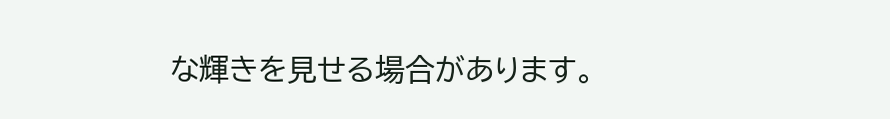な輝きを見せる場合があります。